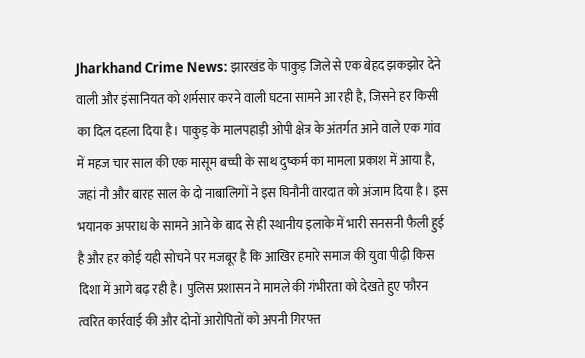Jharkhand Crime News: झारखंड के पाकुड़ जिले से एक बेहद झकझोर देने वाली और इंसानियत को शर्मसार करने वाली घटना सामने आ रही है, जिसने हर किसी का दिल दहला दिया है। पाकुड़ के मालपहाड़ी ओपी क्षेत्र के अंतर्गत आने वाले एक गांव में महज चार साल की एक मासूम बच्ची के साथ दुष्कर्म का मामला प्रकाश में आया है, जहां नौ और बारह साल के दो नाबालिगों ने इस घिनौनी वारदात को अंजाम दिया है। इस भयानक अपराध के सामने आने के बाद से ही स्थानीय इलाके में भारी सनसनी फैली हुई है और हर कोई यही सोचने पर मजबूर है कि आखिर हमारे समाज की युवा पीढ़ी किस दिशा में आगे बढ़ रही है। पुलिस प्रशासन ने मामले की गंभीरता को देखते हुए फौरन त्वरित कार्रवाई की और दोनों आरोपितों को अपनी गिरफ्त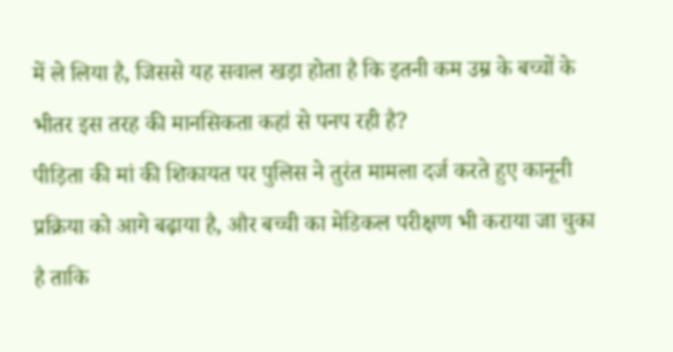में ले लिया है, जिससे यह सवाल खड़ा होता है कि इतनी कम उम्र के बच्चों के भीतर इस तरह की मानसिकता कहां से पनप रही है?
पीड़िता की मां की शिकायत पर पुलिस ने तुरंत मामला दर्ज करते हुए कानूनी प्रक्रिया को आगे बढ़ाया है, और बच्ची का मेडिकल परीक्षण भी कराया जा चुका है ताकि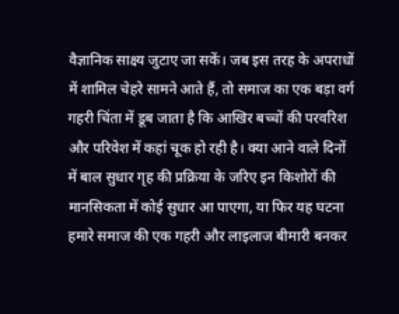वैज्ञानिक साक्ष्य जुटाए जा सकें। जब इस तरह के अपराधों में शामिल चेहरे सामने आते हैं, तो समाज का एक बड़ा वर्ग गहरी चिंता में डूब जाता है कि आखिर बच्चों की परवरिश और परिवेश में कहां चूक हो रही है। क्या आने वाले दिनों में बाल सुधार गृह की प्रक्रिया के जरिए इन किशोरों की मानसिकता में कोई सुधार आ पाएगा, या फिर यह घटना हमारे समाज की एक गहरी और लाइलाज बीमारी बनकर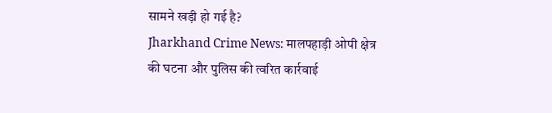सामने खड़ी हो गई है?
Jharkhand Crime News: मालपहाड़ी ओपी क्षेत्र की घटना और पुलिस की त्वरित कार्रवाई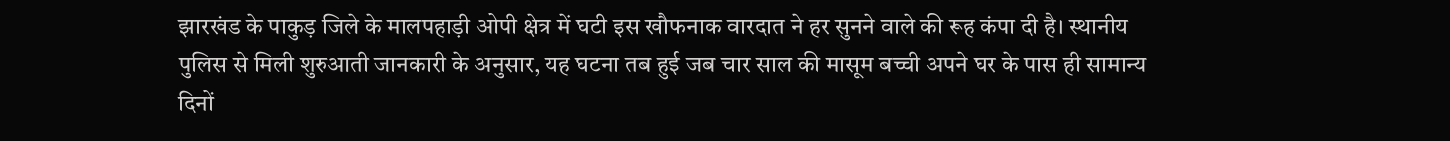झारखंड के पाकुड़ जिले के मालपहाड़ी ओपी क्षेत्र में घटी इस खौफनाक वारदात ने हर सुनने वाले की रूह कंपा दी है। स्थानीय पुलिस से मिली शुरुआती जानकारी के अनुसार, यह घटना तब हुई जब चार साल की मासूम बच्ची अपने घर के पास ही सामान्य दिनों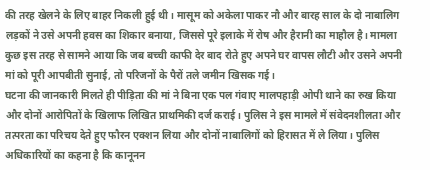की तरह खेलने के लिए बाहर निकली हुई थी। मासूम को अकेला पाकर नौ और बारह साल के दो नाबालिग लड़कों ने उसे अपनी हवस का शिकार बनाया, जिससे पूरे इलाके में रोष और हैरानी का माहौल है। मामला कुछ इस तरह से सामने आया कि जब बच्ची काफी देर बाद रोते हुए अपने घर वापस लौटी और उसने अपनी मां को पूरी आपबीती सुनाई, तो परिजनों के पैरों तले जमीन खिसक गई।
घटना की जानकारी मिलते ही पीड़िता की मां ने बिना एक पल गंवाए मालपहाड़ी ओपी थाने का रुख किया और दोनों आरोपितों के खिलाफ लिखित प्राथमिकी दर्ज कराई। पुलिस ने इस मामले में संवेदनशीलता और तत्परता का परिचय देते हुए फौरन एक्शन लिया और दोनों नाबालिगों को हिरासत में ले लिया। पुलिस अधिकारियों का कहना है कि कानूनन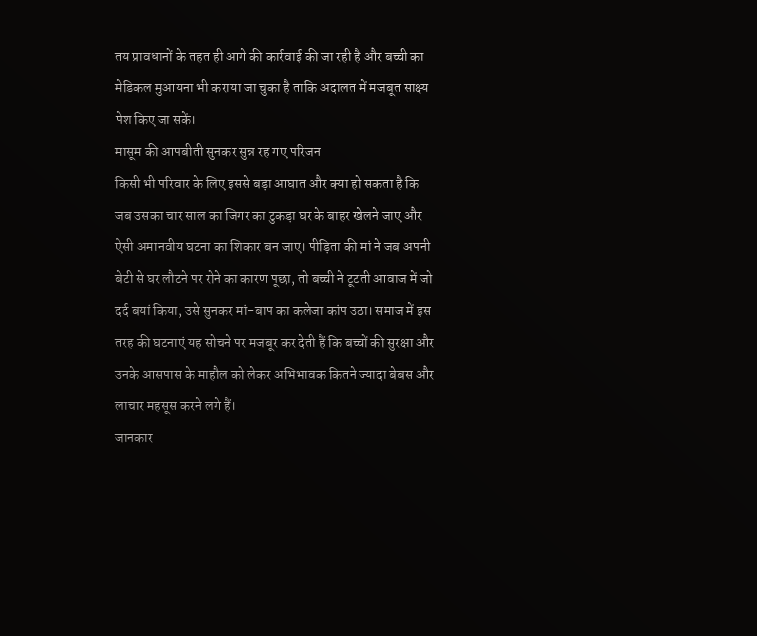तय प्रावधानों के तहत ही आगे की कार्रवाई की जा रही है और बच्ची का मेडिकल मुआयना भी कराया जा चुका है ताकि अदालत में मजबूत साक्ष्य पेश किए जा सकें।
मासूम की आपबीती सुनकर सुन्न रह गए परिजन
किसी भी परिवार के लिए इससे बड़ा आघात और क्या हो सकता है कि जब उसका चार साल का जिगर का टुकड़ा घर के बाहर खेलने जाए और ऐसी अमानवीय घटना का शिकार बन जाए। पीड़िता की मां ने जब अपनी बेटी से घर लौटने पर रोने का कारण पूछा, तो बच्ची ने टूटती आवाज में जो दर्द बयां किया, उसे सुनकर मां-बाप का कलेजा कांप उठा। समाज में इस तरह की घटनाएं यह सोचने पर मजबूर कर देती हैं कि बच्चों की सुरक्षा और उनके आसपास के माहौल को लेकर अभिभावक कितने ज्यादा बेबस और लाचार महसूस करने लगे हैं।
जानकार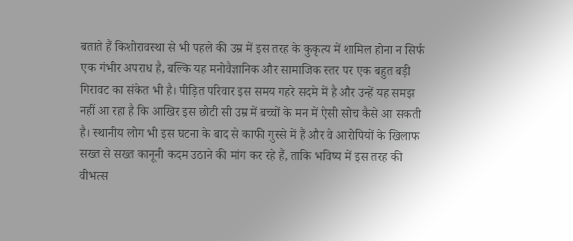बताते हैं किशोरावस्था से भी पहले की उम्र में इस तरह के कुकृत्य में शामिल होना न सिर्फ एक गंभीर अपराध है, बल्कि यह मनोवैज्ञानिक और सामाजिक स्तर पर एक बहुत बड़ी गिरावट का संकेत भी है। पीड़ित परिवार इस समय गहरे सदमे में है और उन्हें यह समझ नहीं आ रहा है कि आखिर इस छोटी सी उम्र में बच्चों के मन में ऐसी सोच कैसे आ सकती है। स्थानीय लोग भी इस घटना के बाद से काफी गुस्से में हैं और वे आरोपियों के खिलाफ सख्त से सख्त कानूनी कदम उठाने की मांग कर रहे हैं, ताकि भविष्य में इस तरह की वीभत्स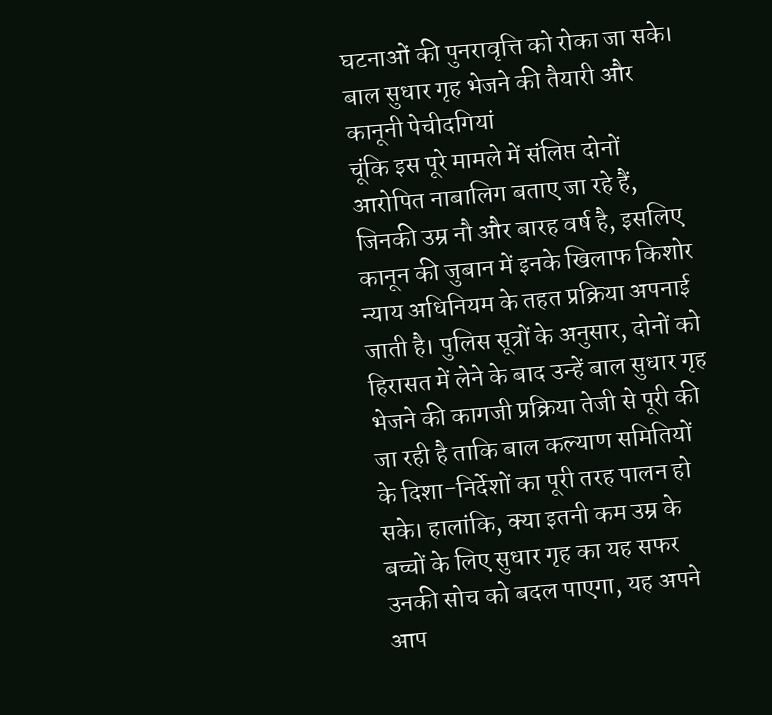घटनाओं की पुनरावृत्ति को रोका जा सके।
बाल सुधार गृह भेजने की तैयारी और कानूनी पेचीदगियां
चूंकि इस पूरे मामले में संलिप्त दोनों आरोपित नाबालिग बताए जा रहे हैं, जिनकी उम्र नौ और बारह वर्ष है, इसलिए कानून की जुबान में इनके खिलाफ किशोर न्याय अधिनियम के तहत प्रक्रिया अपनाई जाती है। पुलिस सूत्रों के अनुसार, दोनों को हिरासत में लेने के बाद उन्हें बाल सुधार गृह भेजने की कागजी प्रक्रिया तेजी से पूरी की जा रही है ताकि बाल कल्याण समितियों के दिशा-निर्देशों का पूरी तरह पालन हो सके। हालांकि, क्या इतनी कम उम्र के बच्चों के लिए सुधार गृह का यह सफर उनकी सोच को बदल पाएगा, यह अपने आप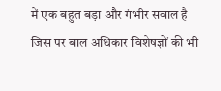में एक बहुत बड़ा और गंभीर सवाल है जिस पर बाल अधिकार विशेषज्ञों की भी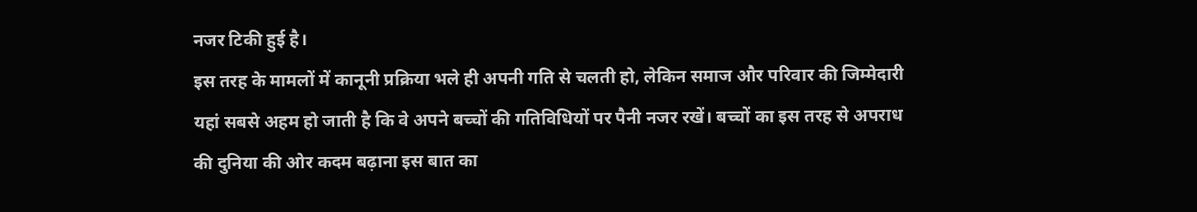नजर टिकी हुई है।
इस तरह के मामलों में कानूनी प्रक्रिया भले ही अपनी गति से चलती हो, लेकिन समाज और परिवार की जिम्मेदारी यहां सबसे अहम हो जाती है कि वे अपने बच्चों की गतिविधियों पर पैनी नजर रखें। बच्चों का इस तरह से अपराध की दुनिया की ओर कदम बढ़ाना इस बात का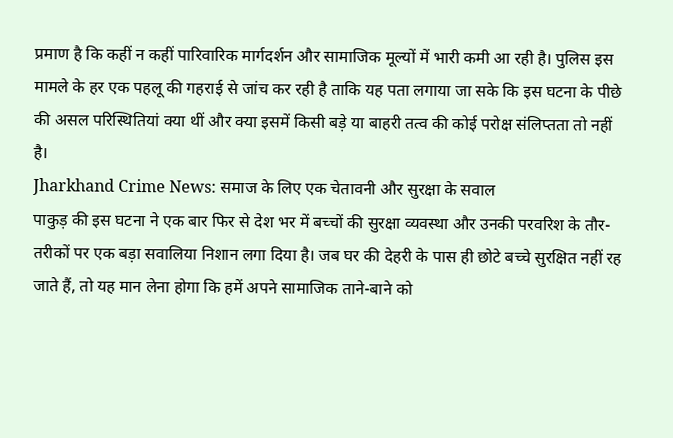प्रमाण है कि कहीं न कहीं पारिवारिक मार्गदर्शन और सामाजिक मूल्यों में भारी कमी आ रही है। पुलिस इस मामले के हर एक पहलू की गहराई से जांच कर रही है ताकि यह पता लगाया जा सके कि इस घटना के पीछे की असल परिस्थितियां क्या थीं और क्या इसमें किसी बड़े या बाहरी तत्व की कोई परोक्ष संलिप्तता तो नहीं है।
Jharkhand Crime News: समाज के लिए एक चेतावनी और सुरक्षा के सवाल
पाकुड़ की इस घटना ने एक बार फिर से देश भर में बच्चों की सुरक्षा व्यवस्था और उनकी परवरिश के तौर-तरीकों पर एक बड़ा सवालिया निशान लगा दिया है। जब घर की देहरी के पास ही छोटे बच्चे सुरक्षित नहीं रह जाते हैं, तो यह मान लेना होगा कि हमें अपने सामाजिक ताने-बाने को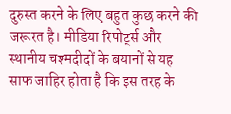दुरुस्त करने के लिए बहुत कुछ करने की जरूरत है। मीडिया रिपोर्ट्स और स्थानीय चश्मदीदों के बयानों से यह साफ जाहिर होता है कि इस तरह के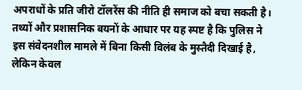अपराधों के प्रति जीरो टॉलरेंस की नीति ही समाज को बचा सकती है।
तथ्यों और प्रशासनिक बयनों के आधार पर यह स्पष्ट है कि पुलिस ने इस संवेदनशील मामले में बिना किसी विलंब के मुस्तैदी दिखाई है, लेकिन केवल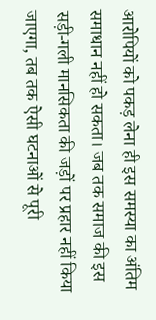आरोपियों को पकड़ लेना ही इस समस्या का अंतिम समाधान नहीं हो सकता। जब तक समाज की इस सड़ी-गली मानसिकता की जड़ों पर प्रहार नहीं किया जाएगा, तब तक ऐसी घटनाओं से पूरी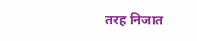तरह निजात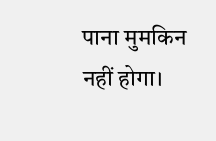पाना मुमकिन नहीं होगा।